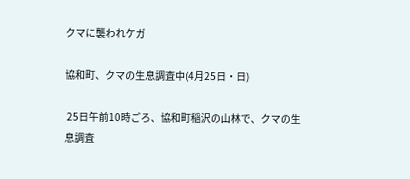クマに襲われケガ

協和町、クマの生息調査中(4月25日・日)

 25日午前10時ごろ、協和町稲沢の山林で、クマの生息調査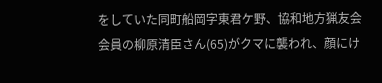をしていた同町船岡字東君ケ野、協和地方猟友会会員の柳原清臣さん(65)がクマに襲われ、顔にけ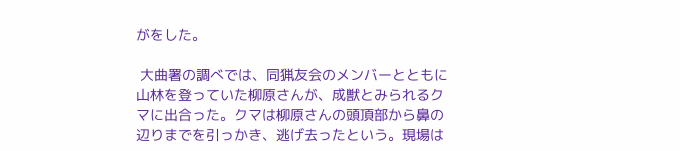がをした。

 大曲署の調べでは、同猟友会のメンバーとともに山林を登っていた柳原さんが、成獣とみられるクマに出合った。クマは柳原さんの頭頂部から鼻の辺りまでを引っかき、逃げ去ったという。現場は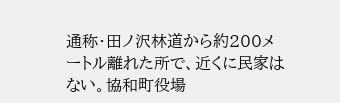通称・田ノ沢林道から約200メートル離れた所で、近くに民家はない。協和町役場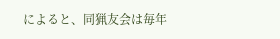によると、同猟友会は毎年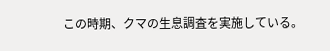この時期、クマの生息調査を実施している。